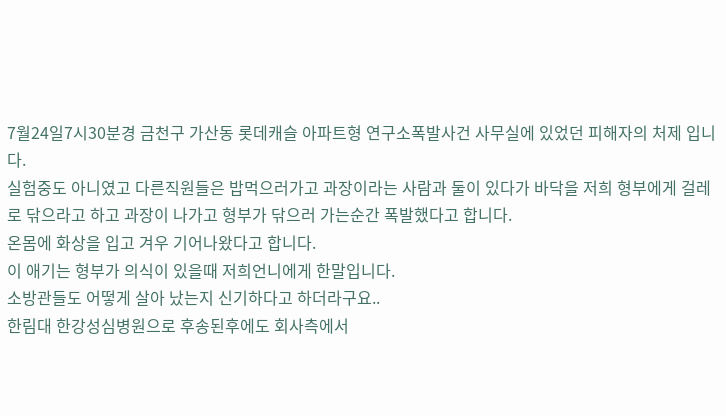7월24일7시30분경 금천구 가산동 롯데캐슬 아파트형 연구소폭발사건 사무실에 있었던 피해자의 처제 입니다.
실험중도 아니였고 다른직원들은 밥먹으러가고 과장이라는 사람과 둘이 있다가 바닥을 저희 형부에게 걸레로 닦으라고 하고 과장이 나가고 형부가 닦으러 가는순간 폭발했다고 합니다.
온몸에 화상을 입고 겨우 기어나왔다고 합니다.
이 애기는 형부가 의식이 있을때 저희언니에게 한말입니다.
소방관들도 어떻게 살아 났는지 신기하다고 하더라구요..
한림대 한강성심병원으로 후송된후에도 회사측에서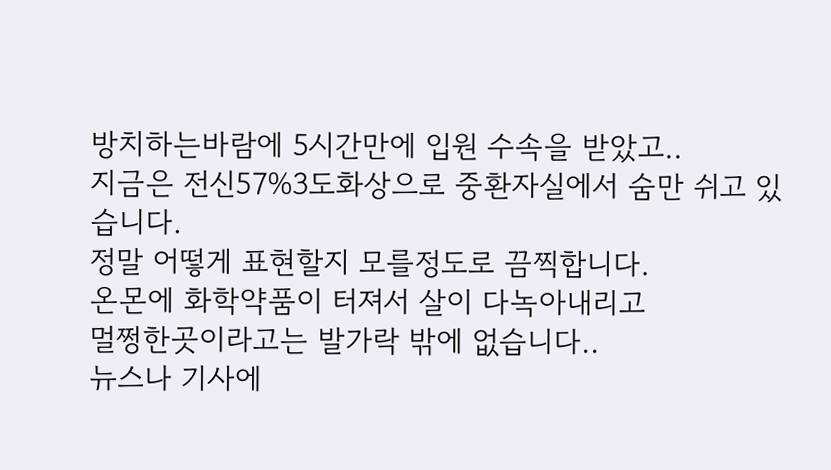방치하는바람에 5시간만에 입원 수속을 받았고..
지금은 전신57%3도화상으로 중환자실에서 숨만 쉬고 있습니다.
정말 어떻게 표현할지 모를정도로 끔찍합니다.
온몬에 화학약품이 터져서 살이 다녹아내리고
멀쩡한곳이라고는 발가락 밖에 없습니다..
뉴스나 기사에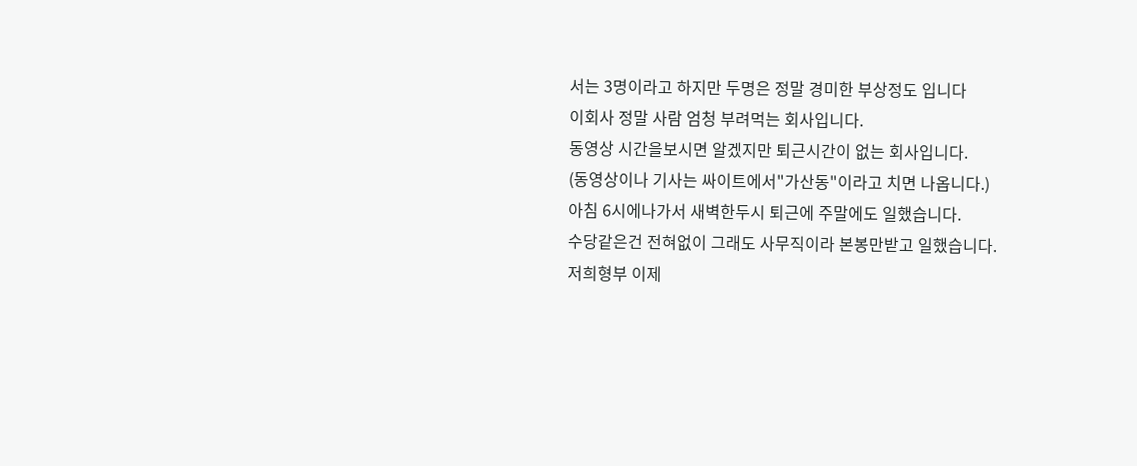서는 3명이라고 하지만 두명은 정말 경미한 부상정도 입니다
이회사 정말 사람 엄청 부려먹는 회사입니다.
동영상 시간을보시면 알겠지만 퇴근시간이 없는 회사입니다.
(동영상이나 기사는 싸이트에서"가산동"이라고 치면 나옵니다.)
아침 6시에나가서 새벽한두시 퇴근에 주말에도 일했습니다.
수당같은건 전혀없이 그래도 사무직이라 본봉만받고 일했습니다.
저희형부 이제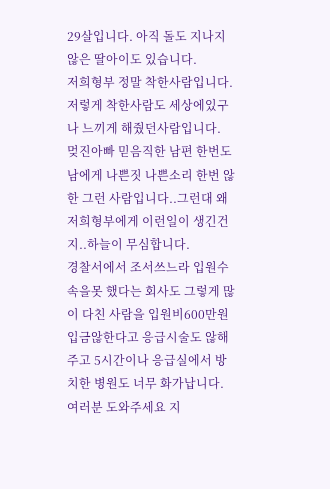29살입니다. 아직 돌도 지나지않은 딸아이도 있습니다.
저희형부 정말 착한사람입니다.저렇게 착한사람도 세상에있구나 느끼게 해줬던사람입니다.
멎진아빠 믿음직한 남편 한번도 남에게 나쁜짓 나쁜소리 한번 않한 그런 사람입니다..그런대 왜 저희형부에게 이런일이 생긴건지..하늘이 무심합니다.
경찰서에서 조서쓰느라 입원수속을못 했다는 회사도 그렇게 많이 다친 사람을 입원비600만원 입금않한다고 응급시술도 않해주고 5시간이나 응급실에서 방치한 병원도 너무 화가납니다.
여러분 도와주세요 지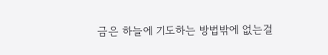금은 하늘에 기도하는 방법밖에 없는걸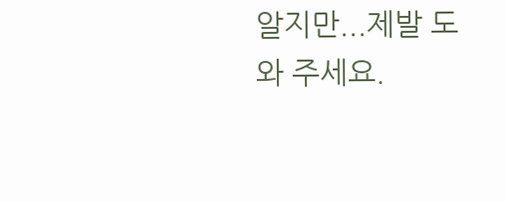알지만...제발 도와 주세요.